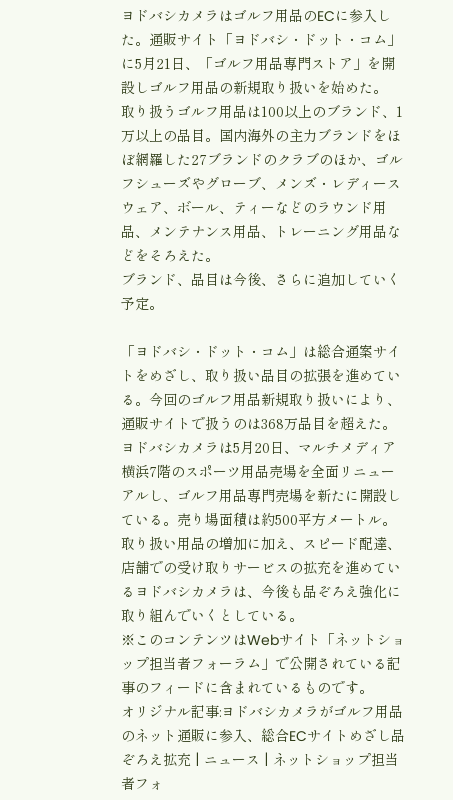ヨドバシカメラはゴルフ用品のECに参入した。通販サイト「ヨドバシ・ドット・コム」に5月21日、「ゴルフ用品専門ストア」を開設しゴルフ用品の新規取り扱いを始めた。
取り扱うゴルフ用品は100以上のブランド、1万以上の品目。国内海外の主力ブランドをほぼ網羅した27ブランドのクラブのほか、ゴルフシューズやグローブ、メンズ・レディースウェア、ボール、ティーなどのラウンド用品、メンテナンス用品、トレーニング用品などをそろえた。
ブランド、品目は今後、さらに追加していく予定。

「ヨドバシ・ドット・コム」は総合通案サイトをめざし、取り扱い品目の拡張を進めている。今回のゴルフ用品新規取り扱いにより、通販サイトで扱うのは368万品目を超えた。
ヨドバシカメラは5月20日、マルチメディア横浜7階のスポーツ用品売場を全面リニューアルし、ゴルフ用品専門売場を新たに開設している。売り場面積は約500平方メートル。
取り扱い用品の増加に加え、スピード配達、店舗での受け取りサービスの拡充を進めているヨドバシカメラは、今後も品ぞろえ強化に取り組んでいくとしている。
※このコンテンツはWebサイト「ネットショップ担当者フォーラム」で公開されている記事のフィードに含まれているものです。
オリジナル記事:ヨドバシカメラがゴルフ用品のネット通販に参入、総合ECサイトめざし品ぞろえ拡充 | ニュース | ネットショップ担当者フォ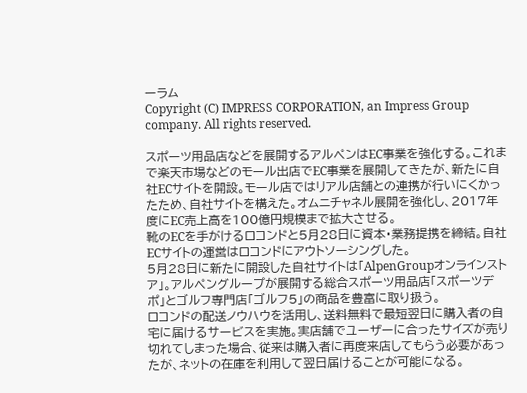ーラム
Copyright (C) IMPRESS CORPORATION, an Impress Group company. All rights reserved.

スポーツ用品店などを展開するアルペンはEC事業を強化する。これまで楽天市場などのモール出店でEC事業を展開してきたが、新たに自社ECサイトを開設。モール店ではリアル店舗との連携が行いにくかったため、自社サイトを構えた。オムニチャネル展開を強化し、2017年度にEC売上高を100億円規模まで拡大させる。
靴のECを手がけるロコンドと5月28日に資本・業務提携を締結。自社ECサイトの運営はロコンドにアウトソーシングした。
5月28日に新たに開設した自社サイトは「AlpenGroupオンラインストア」。アルペングループが展開する総合スポーツ用品店「スポーツデポ」とゴルフ専門店「ゴルフ5」の商品を豊富に取り扱う。
ロコンドの配送ノウハウを活用し、送料無料で最短翌日に購入者の自宅に届けるサービスを実施。実店舗でユーザーに合ったサイズが売り切れてしまった場合、従来は購入者に再度来店してもらう必要があったが、ネットの在庫を利用して翌日届けることが可能になる。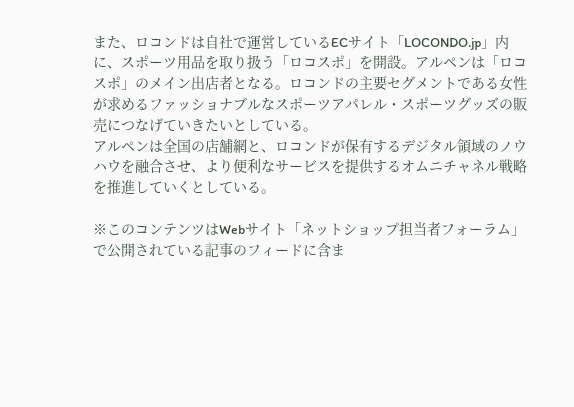また、ロコンドは自社で運営しているECサイト「LOCONDO.jp」内に、スポーツ用品を取り扱う「ロコスポ」を開設。アルペンは「ロコスポ」のメイン出店者となる。ロコンドの主要セグメントである女性が求めるファッショナブルなスポーツアパレル・スポーツグッズの販売につなげていきたいとしている。
アルペンは全国の店舗網と、ロコンドが保有するデジタル領域のノウハウを融合させ、より便利なサービスを提供するオムニチャネル戦略を推進していくとしている。

※このコンテンツはWebサイト「ネットショップ担当者フォーラム」で公開されている記事のフィードに含ま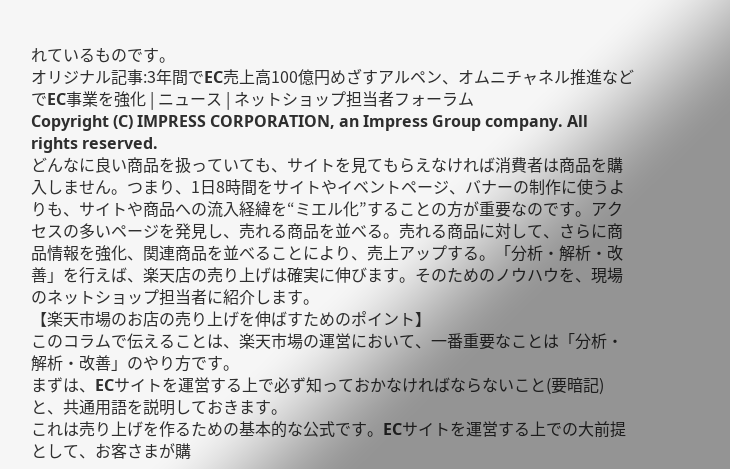れているものです。
オリジナル記事:3年間でEC売上高100億円めざすアルペン、オムニチャネル推進などでEC事業を強化 | ニュース | ネットショップ担当者フォーラム
Copyright (C) IMPRESS CORPORATION, an Impress Group company. All rights reserved.
どんなに良い商品を扱っていても、サイトを見てもらえなければ消費者は商品を購入しません。つまり、1日8時間をサイトやイベントページ、バナーの制作に使うよりも、サイトや商品への流入経緯を“ミエル化”することの方が重要なのです。アクセスの多いページを発見し、売れる商品を並べる。売れる商品に対して、さらに商品情報を強化、関連商品を並べることにより、売上アップする。「分析・解析・改善」を行えば、楽天店の売り上げは確実に伸びます。そのためのノウハウを、現場のネットショップ担当者に紹介します。
【楽天市場のお店の売り上げを伸ばすためのポイント】
このコラムで伝えることは、楽天市場の運営において、一番重要なことは「分析・解析・改善」のやり方です。
まずは、ECサイトを運営する上で必ず知っておかなければならないこと(要暗記)と、共通用語を説明しておきます。
これは売り上げを作るための基本的な公式です。ECサイトを運営する上での大前提として、お客さまが購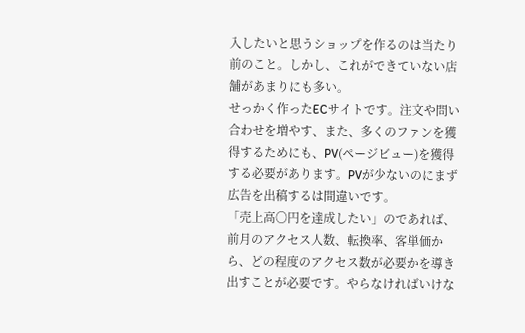入したいと思うショップを作るのは当たり前のこと。しかし、これができていない店舗があまりにも多い。
せっかく作ったECサイトです。注文や問い合わせを増やす、また、多くのファンを獲得するためにも、PV(ページビュー)を獲得する必要があります。PVが少ないのにまず広告を出稿するは間違いです。
「売上高〇円を達成したい」のであれば、前月のアクセス人数、転換率、客単価から、どの程度のアクセス数が必要かを導き出すことが必要です。やらなければいけな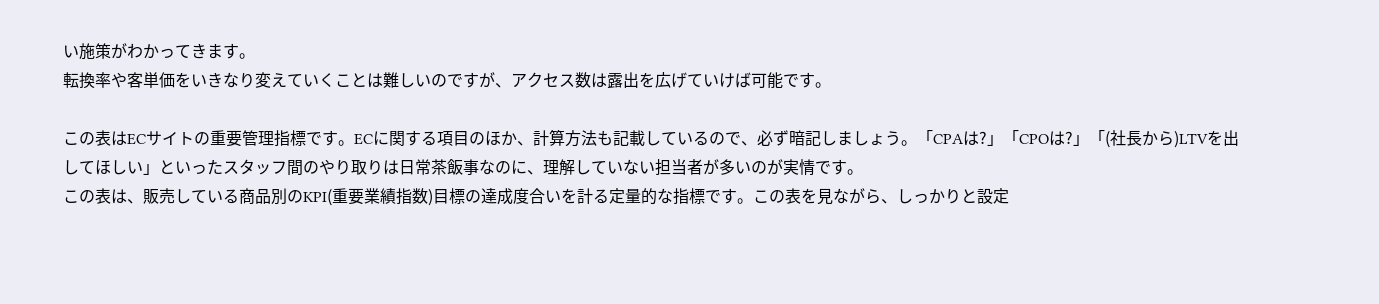い施策がわかってきます。
転換率や客単価をいきなり変えていくことは難しいのですが、アクセス数は露出を広げていけば可能です。

この表はECサイトの重要管理指標です。ECに関する項目のほか、計算方法も記載しているので、必ず暗記しましょう。「CPAは?」「CPOは?」「(社長から)LTVを出してほしい」といったスタッフ間のやり取りは日常茶飯事なのに、理解していない担当者が多いのが実情です。
この表は、販売している商品別のKPI(重要業績指数)目標の達成度合いを計る定量的な指標です。この表を見ながら、しっかりと設定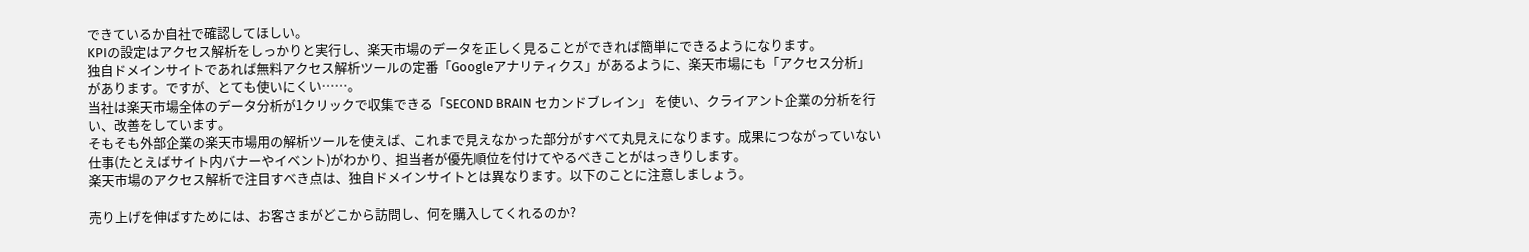できているか自社で確認してほしい。
KPIの設定はアクセス解析をしっかりと実行し、楽天市場のデータを正しく見ることができれば簡単にできるようになります。
独自ドメインサイトであれば無料アクセス解析ツールの定番「Googleアナリティクス」があるように、楽天市場にも「アクセス分析」があります。ですが、とても使いにくい……。
当社は楽天市場全体のデータ分析が1クリックで収集できる「SECOND BRAIN セカンドブレイン」 を使い、クライアント企業の分析を行い、改善をしています。
そもそも外部企業の楽天市場用の解析ツールを使えば、これまで見えなかった部分がすべて丸見えになります。成果につながっていない仕事(たとえばサイト内バナーやイベント)がわかり、担当者が優先順位を付けてやるべきことがはっきりします。
楽天市場のアクセス解析で注目すべき点は、独自ドメインサイトとは異なります。以下のことに注意しましょう。

売り上げを伸ばすためには、お客さまがどこから訪問し、何を購入してくれるのか?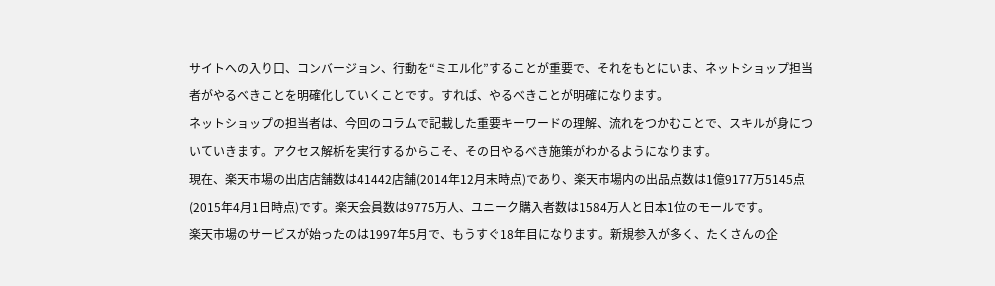サイトへの入り口、コンバージョン、行動を“ミエル化”することが重要で、それをもとにいま、ネットショップ担当者がやるべきことを明確化していくことです。すれば、やるべきことが明確になります。
ネットショップの担当者は、今回のコラムで記載した重要キーワードの理解、流れをつかむことで、スキルが身についていきます。アクセス解析を実行するからこそ、その日やるべき施策がわかるようになります。
現在、楽天市場の出店店舗数は41442店舗(2014年12月末時点)であり、楽天市場内の出品点数は1億9177万5145点(2015年4月1日時点)です。楽天会員数は9775万人、ユニーク購入者数は1584万人と日本1位のモールです。
楽天市場のサービスが始ったのは1997年5月で、もうすぐ18年目になります。新規参入が多く、たくさんの企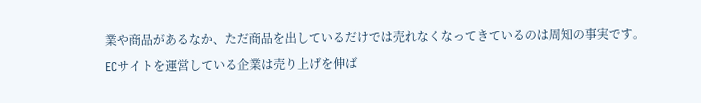業や商品があるなか、ただ商品を出しているだけでは売れなくなってきているのは周知の事実です。
ECサイトを運営している企業は売り上げを伸ば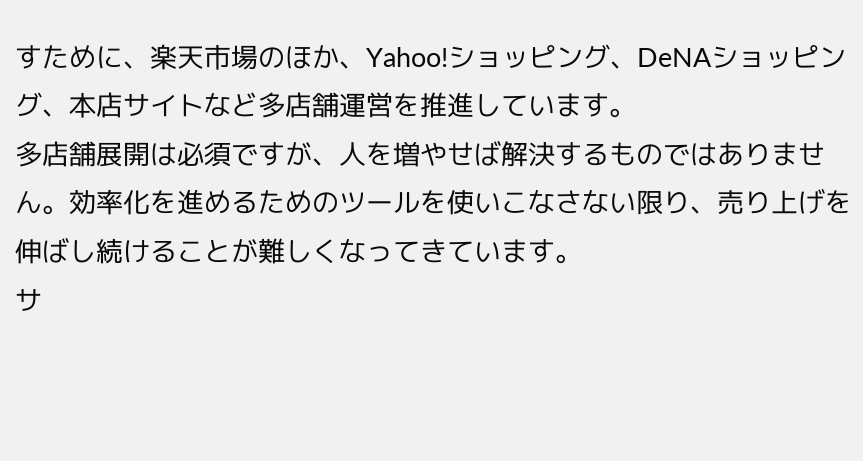すために、楽天市場のほか、Yahoo!ショッピング、DeNAショッピング、本店サイトなど多店舗運営を推進しています。
多店舗展開は必須ですが、人を増やせば解決するものではありません。効率化を進めるためのツールを使いこなさない限り、売り上げを伸ばし続けることが難しくなってきています。
サ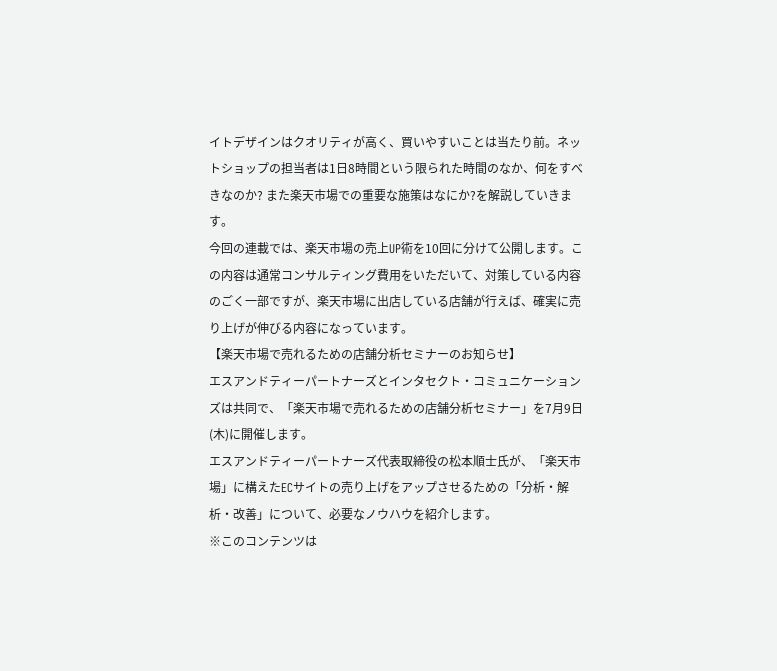イトデザインはクオリティが高く、買いやすいことは当たり前。ネットショップの担当者は1日8時間という限られた時間のなか、何をすべきなのか? また楽天市場での重要な施策はなにか?を解説していきます。
今回の連載では、楽天市場の売上UP術を10回に分けて公開します。この内容は通常コンサルティング費用をいただいて、対策している内容のごく一部ですが、楽天市場に出店している店舗が行えば、確実に売り上げが伸びる内容になっています。
【楽天市場で売れるための店舗分析セミナーのお知らせ】
エスアンドティーパートナーズとインタセクト・コミュニケーションズは共同で、「楽天市場で売れるための店舗分析セミナー」を7月9日(木)に開催します。
エスアンドティーパートナーズ代表取締役の松本順士氏が、「楽天市場」に構えたECサイトの売り上げをアップさせるための「分析・解析・改善」について、必要なノウハウを紹介します。
※このコンテンツは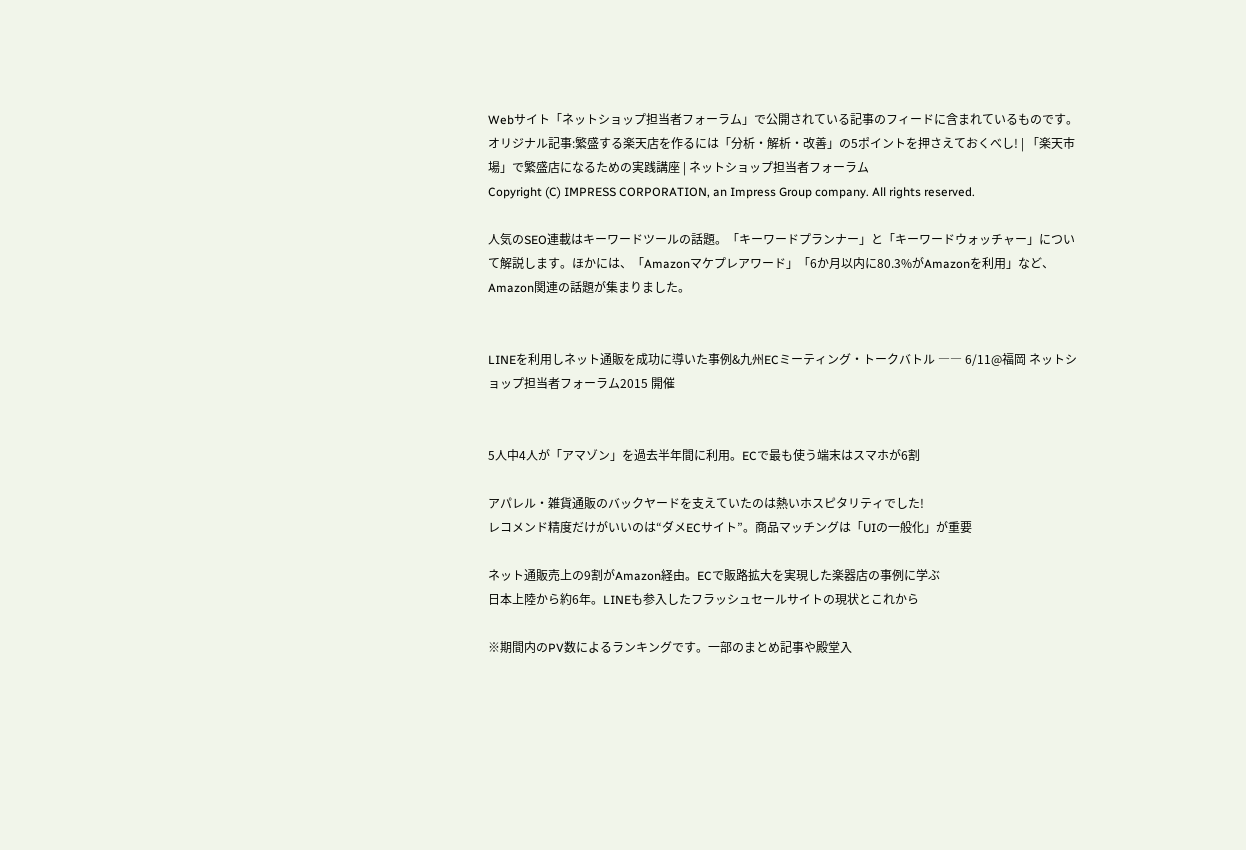Webサイト「ネットショップ担当者フォーラム」で公開されている記事のフィードに含まれているものです。
オリジナル記事:繁盛する楽天店を作るには「分析・解析・改善」の5ポイントを押さえておくべし! | 「楽天市場」で繁盛店になるための実践講座 | ネットショップ担当者フォーラム
Copyright (C) IMPRESS CORPORATION, an Impress Group company. All rights reserved.

人気のSEO連載はキーワードツールの話題。「キーワードプランナー」と「キーワードウォッチャー」について解説します。ほかには、「Amazonマケプレアワード」「6か月以内に80.3%がAmazonを利用」など、Amazon関連の話題が集まりました。


LINEを利用しネット通販を成功に導いた事例&九州ECミーティング・トークバトル ―― 6/11@福岡 ネットショップ担当者フォーラム2015 開催


5人中4人が「アマゾン」を過去半年間に利用。ECで最も使う端末はスマホが6割

アパレル・雑貨通販のバックヤードを支えていたのは熱いホスピタリティでした!
レコメンド精度だけがいいのは“ダメECサイト”。商品マッチングは「UIの一般化」が重要

ネット通販売上の9割がAmazon経由。ECで販路拡大を実現した楽器店の事例に学ぶ
日本上陸から約6年。LINEも参入したフラッシュセールサイトの現状とこれから

※期間内のPV数によるランキングです。一部のまとめ記事や殿堂入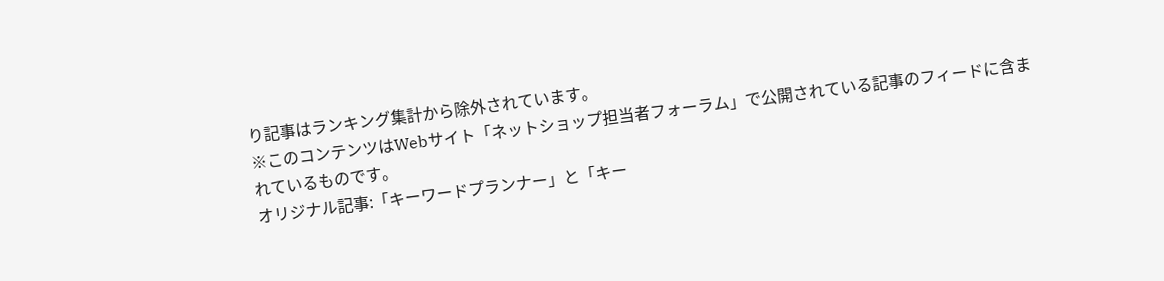り記事はランキング集計から除外されています。
※このコンテンツはWebサイト「ネットショップ担当者フォーラム」で公開されている記事のフィードに含まれているものです。
オリジナル記事:「キーワードプランナー」と「キー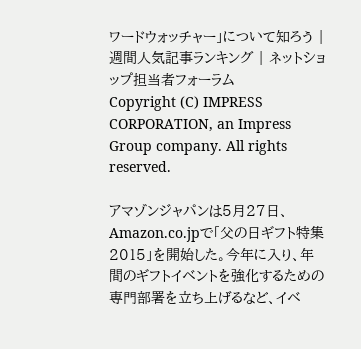ワードウォッチャー」について知ろう | 週間人気記事ランキング | ネットショップ担当者フォーラム
Copyright (C) IMPRESS CORPORATION, an Impress Group company. All rights reserved.

アマゾンジャパンは5月27日、Amazon.co.jpで「父の日ギフト特集2015」を開始した。今年に入り、年間のギフトイベントを強化するための専門部署を立ち上げるなど、イベ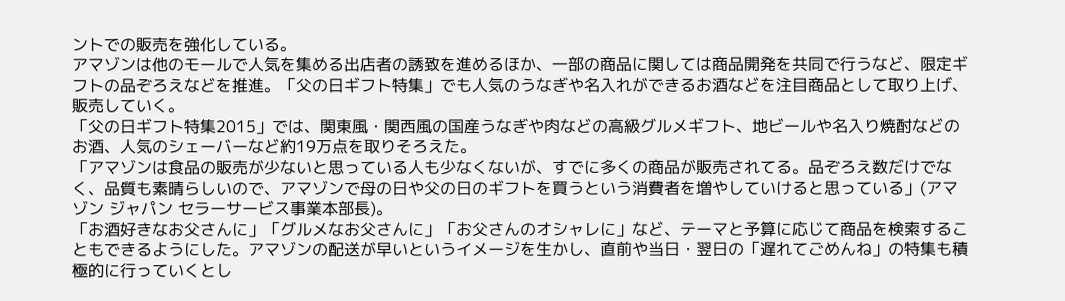ントでの販売を強化している。
アマゾンは他のモールで人気を集める出店者の誘致を進めるほか、一部の商品に関しては商品開発を共同で行うなど、限定ギフトの品ぞろえなどを推進。「父の日ギフト特集」でも人気のうなぎや名入れができるお酒などを注目商品として取り上げ、販売していく。
「父の日ギフト特集2015」では、関東風・関西風の国産うなぎや肉などの高級グルメギフト、地ビールや名入り焼酎などのお酒、人気のシェーバーなど約19万点を取りそろえた。
「アマゾンは食品の販売が少ないと思っている人も少なくないが、すでに多くの商品が販売されてる。品ぞろえ数だけでなく、品質も素晴らしいので、アマゾンで母の日や父の日のギフトを買うという消費者を増やしていけると思っている」(アマゾン ジャパン セラーサービス事業本部長)。
「お酒好きなお父さんに」「グルメなお父さんに」「お父さんのオシャレに」など、テーマと予算に応じて商品を検索することもできるようにした。アマゾンの配送が早いというイメージを生かし、直前や当日・翌日の「遅れてごめんね」の特集も積極的に行っていくとし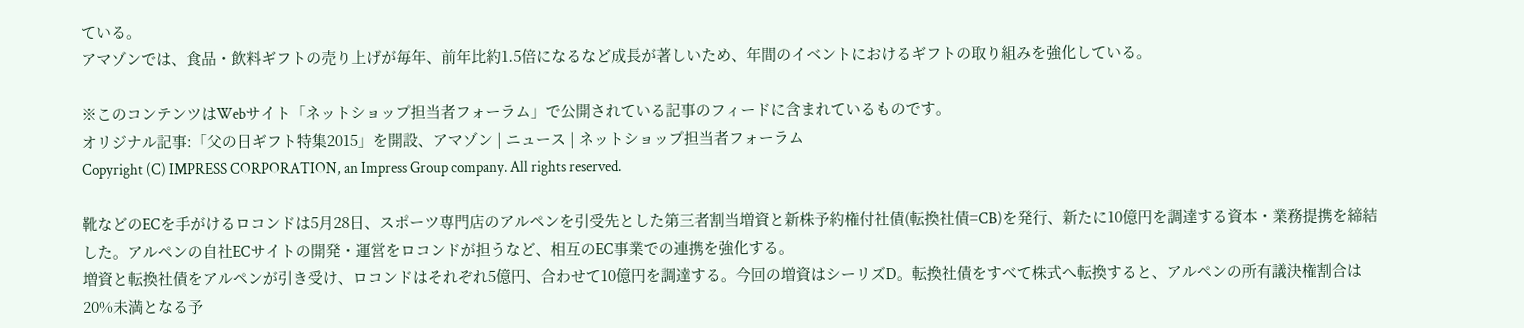ている。
アマゾンでは、食品・飲料ギフトの売り上げが毎年、前年比約1.5倍になるなど成長が著しいため、年間のイベントにおけるギフトの取り組みを強化している。

※このコンテンツはWebサイト「ネットショップ担当者フォーラム」で公開されている記事のフィードに含まれているものです。
オリジナル記事:「父の日ギフト特集2015」を開設、アマゾン | ニュース | ネットショップ担当者フォーラム
Copyright (C) IMPRESS CORPORATION, an Impress Group company. All rights reserved.

靴などのECを手がけるロコンドは5月28日、スポーツ専門店のアルペンを引受先とした第三者割当増資と新株予約権付社債(転換社債=CB)を発行、新たに10億円を調達する資本・業務提携を締結した。アルペンの自社ECサイトの開発・運営をロコンドが担うなど、相互のEC事業での連携を強化する。
増資と転換社債をアルペンが引き受け、ロコンドはそれぞれ5億円、合わせて10億円を調達する。今回の増資はシーリズD。転換社債をすべて株式へ転換すると、アルペンの所有議決権割合は20%未満となる予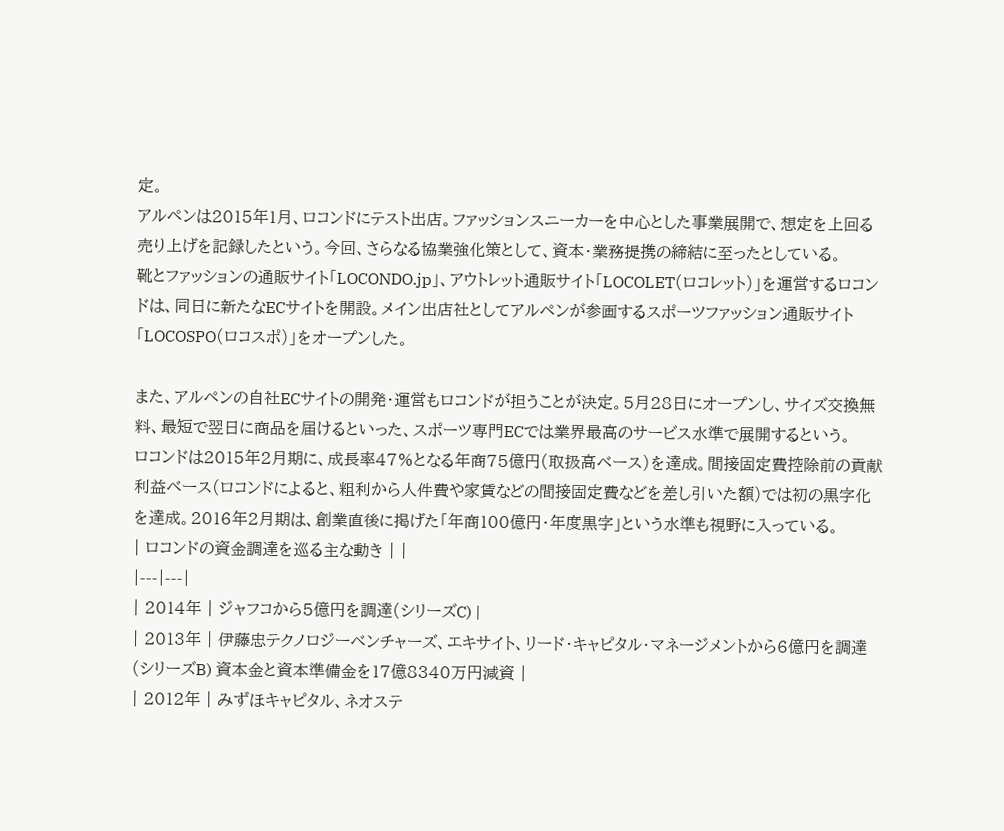定。
アルペンは2015年1月、ロコンドにテスト出店。ファッションスニーカーを中心とした事業展開で、想定を上回る売り上げを記録したという。今回、さらなる協業強化策として、資本・業務提携の締結に至ったとしている。
靴とファッションの通販サイト「LOCONDO.jp」、アウトレット通販サイト「LOCOLET(ロコレット)」を運営するロコンドは、同日に新たなECサイトを開設。メイン出店社としてアルペンが参画するスポーツファッション通販サイト「LOCOSPO(ロコスポ)」をオープンした。

また、アルペンの自社ECサイトの開発・運営もロコンドが担うことが決定。5月28日にオープンし、サイズ交換無料、最短で翌日に商品を届けるといった、スポーツ専門ECでは業界最高のサービス水準で展開するという。
ロコンドは2015年2月期に、成長率47%となる年商75億円(取扱高ベース)を達成。間接固定費控除前の貢献利益ベース(ロコンドによると、粗利から人件費や家賃などの間接固定費などを差し引いた額)では初の黒字化を達成。2016年2月期は、創業直後に掲げた「年商100億円・年度黒字」という水準も視野に入っている。
| ロコンドの資金調達を巡る主な動き | |
|---|---|
| 2014年 | ジャフコから5億円を調達(シリーズC) |
| 2013年 | 伊藤忠テクノロジーベンチャーズ、エキサイト、リード・キャピタル・マネージメントから6億円を調達(シリーズB) 資本金と資本準備金を17億8340万円減資 |
| 2012年 | みずほキャピタル、ネオステ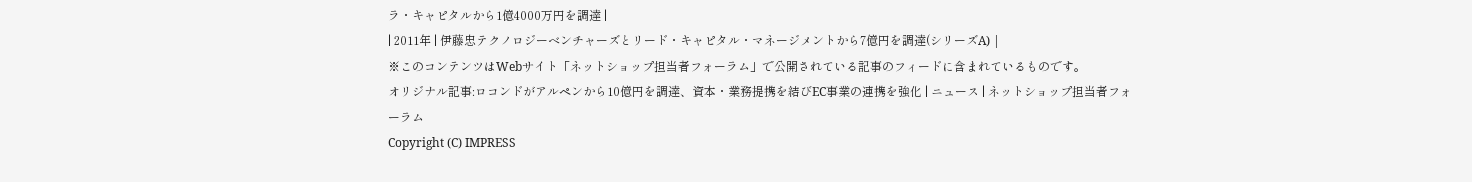ラ・キャピタルから1億4000万円を調達 |
| 2011年 | 伊藤忠テクノロジーベンチャーズとリード・キャピタル・マネージメントから7億円を調達(シリーズA) |
※このコンテンツはWebサイト「ネットショップ担当者フォーラム」で公開されている記事のフィードに含まれているものです。
オリジナル記事:ロコンドがアルペンから10億円を調達、資本・業務提携を結びEC事業の連携を強化 | ニュース | ネットショップ担当者フォーラム
Copyright (C) IMPRESS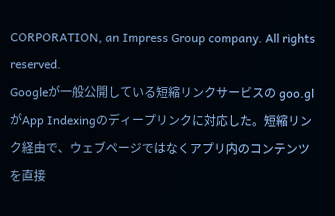CORPORATION, an Impress Group company. All rights reserved.
Googleが一般公開している短縮リンクサービスの goo.gl がApp Indexingのディープリンクに対応した。短縮リンク経由で、ウェブページではなくアプリ内のコンテンツを直接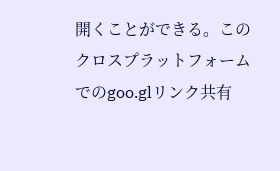開くことができる。このクロスプラットフォームでのgoo.glリンク共有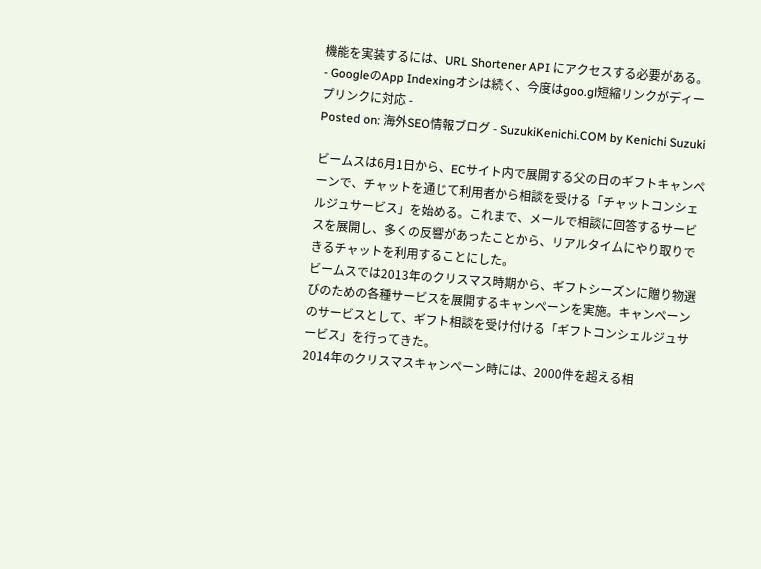機能を実装するには、URL Shortener API にアクセスする必要がある。
- GoogleのApp Indexingオシは続く、今度はgoo.gl短縮リンクがディープリンクに対応 -
Posted on: 海外SEO情報ブログ - SuzukiKenichi.COM by Kenichi Suzuki

ビームスは6月1日から、ECサイト内で展開する父の日のギフトキャンペーンで、チャットを通じて利用者から相談を受ける「チャットコンシェルジュサービス」を始める。これまで、メールで相談に回答するサービスを展開し、多くの反響があったことから、リアルタイムにやり取りできるチャットを利用することにした。
ビームスでは2013年のクリスマス時期から、ギフトシーズンに贈り物選びのための各種サービスを展開するキャンペーンを実施。キャンペーンのサービスとして、ギフト相談を受け付ける「ギフトコンシェルジュサービス」を行ってきた。
2014年のクリスマスキャンペーン時には、2000件を超える相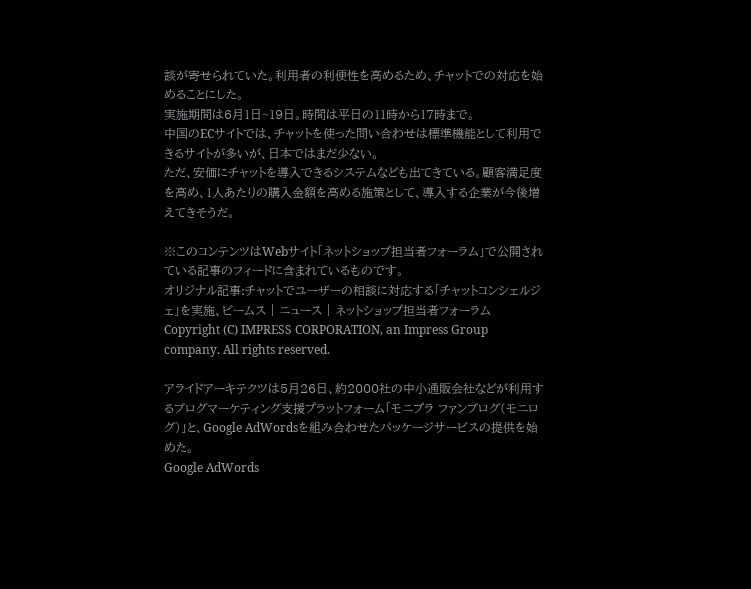談が寄せられていた。利用者の利便性を高めるため、チャットでの対応を始めることにした。
実施期間は6月1日~19日。時間は平日の11時から17時まで。
中国のECサイトでは、チャットを使った問い合わせは標準機能として利用できるサイトが多いが、日本ではまだ少ない。
ただ、安価にチャットを導入できるシステムなども出てきている。顧客満足度を高め、1人あたりの購入金額を高める施策として、導入する企業が今後増えてきそうだ。

※このコンテンツはWebサイト「ネットショップ担当者フォーラム」で公開されている記事のフィードに含まれているものです。
オリジナル記事:チャットでユーザーの相談に対応する「チャットコンシェルジェ」を実施、ビームス | ニュース | ネットショップ担当者フォーラム
Copyright (C) IMPRESS CORPORATION, an Impress Group company. All rights reserved.

アライドアーキテクツは5月26日、約2000社の中小通販会社などが利用するブログマーケティング支援プラットフォーム「モニプラ ファンブログ(モニログ)」と、Google AdWordsを組み合わせたパッケージサービスの提供を始めた。
Google AdWords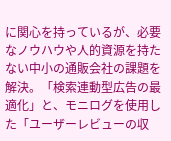に関心を持っているが、必要なノウハウや人的資源を持たない中小の通販会社の課題を解決。「検索連動型広告の最適化」と、モニログを使用した「ユーザーレビューの収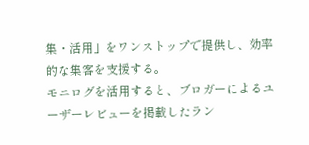集・活用」をワンストップで提供し、効率的な集客を支援する。
モニログを活用すると、ブロガーによるユーザーレビューを掲載したラン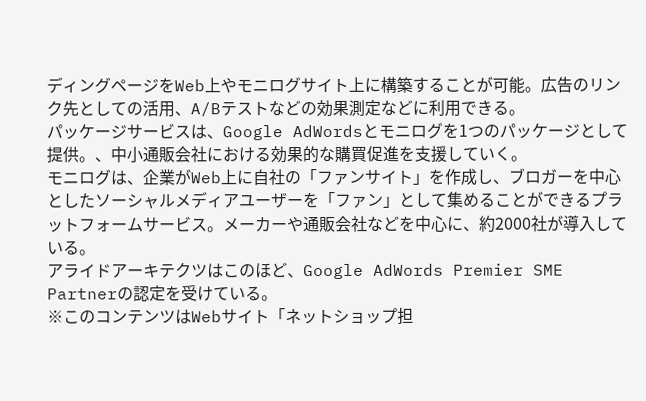ディングページをWeb上やモニログサイト上に構築することが可能。広告のリンク先としての活用、A/Bテストなどの効果測定などに利用できる。
パッケージサービスは、Google AdWordsとモニログを1つのパッケージとして提供。、中小通販会社における効果的な購買促進を支援していく。
モニログは、企業がWeb上に自社の「ファンサイト」を作成し、ブロガーを中心としたソーシャルメディアユーザーを「ファン」として集めることができるプラットフォームサービス。メーカーや通販会社などを中心に、約2000社が導入している。
アライドアーキテクツはこのほど、Google AdWords Premier SME Partnerの認定を受けている。
※このコンテンツはWebサイト「ネットショップ担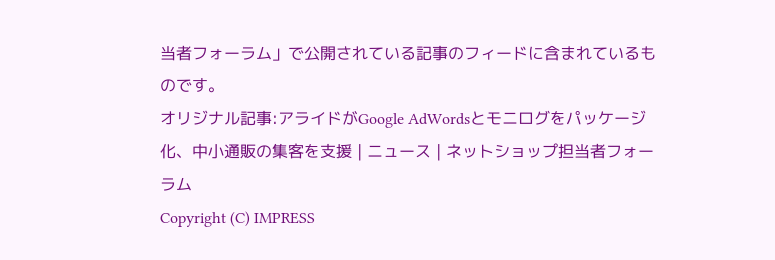当者フォーラム」で公開されている記事のフィードに含まれているものです。
オリジナル記事:アライドがGoogle AdWordsとモニログをパッケージ化、中小通販の集客を支援 | ニュース | ネットショップ担当者フォーラム
Copyright (C) IMPRESS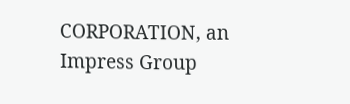CORPORATION, an Impress Group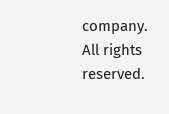company. All rights reserved.